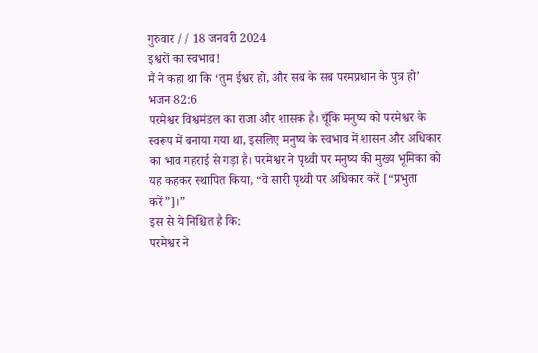गुरुवार // 18 जनवरी 2024
इश्वरों का स्वभाव!
मैं ने कहा था कि ‘तुम ईश्वर हो, और सब के सब परमप्रधान के पुत्र हो’
भजन 82:6
परमेश्वर विश्वमंडल का राजा और शासक है। चूँकि मनुष्य को परमेश्वर के स्वरूप में बनाया गया था, इसलिए मनुष्य के स्वभाव में शासन और अधिकार का भाव गहराई से गड़ा है। परमेश्वर ने पृथ्वी पर मनुष्य की मुख्य भूमिका को यह कहकर स्थापित किया, “वे सारी पृथ्वी पर अधिकार करें [“प्रभुता करें”]।”
इस से ये निश्चित है कि:
परमेश्वर ने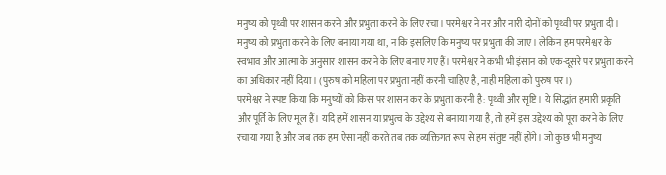मनुष्य को पृथ्वी पर शासन करने और प्रभुता करने के लिए रचा। परमेश्वर ने नर और नारी दोनों को पृथ्वी पर प्रभुता दी। मनुष्य को प्रभुता करने के लिए बनाया गया था, न कि इसलिए कि मनुष्य पर प्रभुता की जाए। लेकिन हम परमेश्वर के स्वभाव और आत्मा के अनुसार शासन करने के लिए बनाए गए हैं। परमेश्वर ने कभी भी इंसान को एक-दूसरे पर प्रभुता करने का अधिकार नहीं दिया। (पुरुष को महिला पर प्रभुता नहीं करनी चाहिए है, नाही महिला को पुरुष पर ।)
परमेश्वर ने स्पष्ट किया कि मनुष्यों को किस पर शासन कर के प्रभुता करनी है: पृथ्वी और सृष्टि। ये सिद्धांत हमारी प्रकृति और पूर्ति के लिए मूल हैं। यदि हमें शासन या प्रभुत्व के उद्देश्य से बनाया गया है, तो हमें इस उद्देश्य को पूरा करने के लिए रचाया गया है और जब तक हम ऐसा नहीं करते तब तक व्यक्तिगत रूप से हम संतुष्ट नहीं होंगे। जो कुछ भी मनुष्य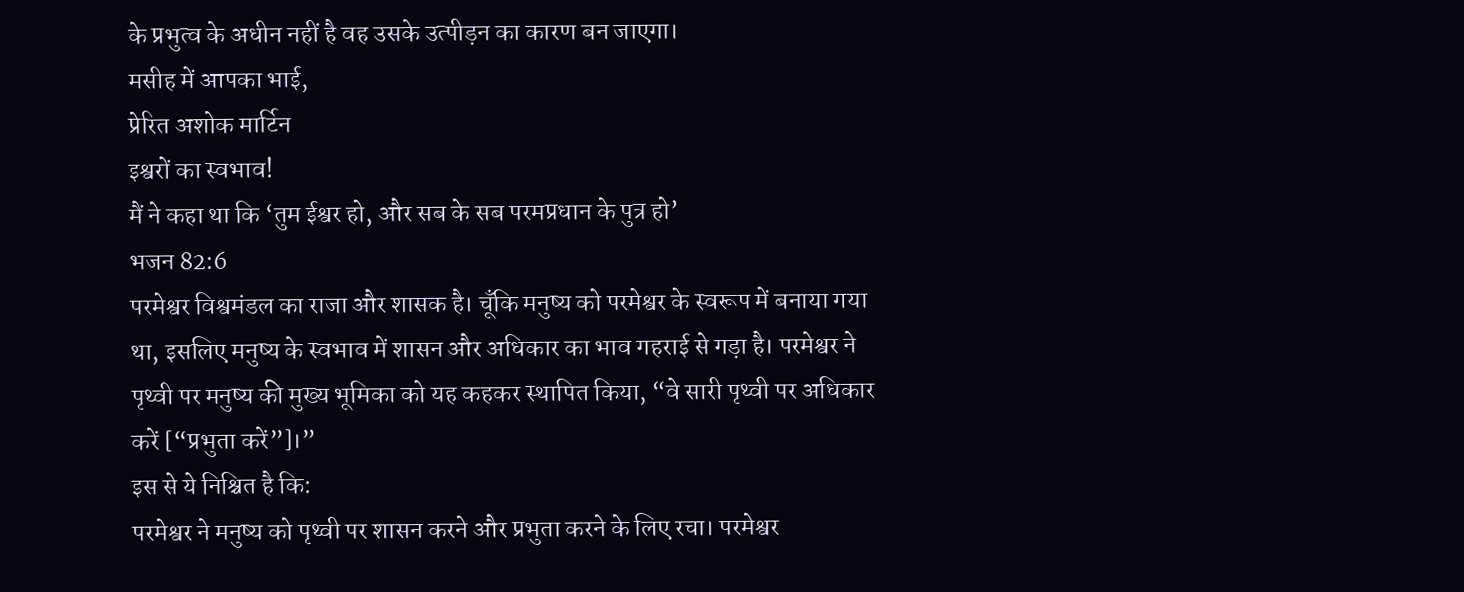के प्रभुत्व के अधीन नहीं है वह उसके उत्पीड़न का कारण बन जाएगा।
मसीह में आपका भाई,
प्रेरित अशोक मार्टिन
इश्वरों का स्वभाव!
मैं ने कहा था कि ‘तुम ईश्वर हो, और सब के सब परमप्रधान के पुत्र हो’
भजन 82:6
परमेश्वर विश्वमंडल का राजा और शासक है। चूँकि मनुष्य को परमेश्वर के स्वरूप में बनाया गया था, इसलिए मनुष्य के स्वभाव में शासन और अधिकार का भाव गहराई से गड़ा है। परमेश्वर ने पृथ्वी पर मनुष्य की मुख्य भूमिका को यह कहकर स्थापित किया, “वे सारी पृथ्वी पर अधिकार करें [“प्रभुता करें”]।”
इस से ये निश्चित है कि:
परमेश्वर ने मनुष्य को पृथ्वी पर शासन करने और प्रभुता करने के लिए रचा। परमेश्वर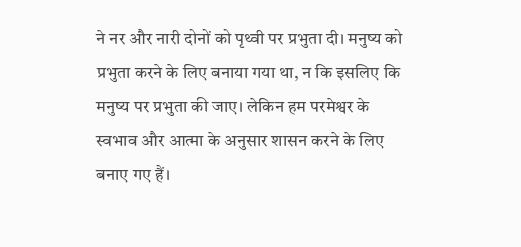ने नर और नारी दोनों को पृथ्वी पर प्रभुता दी। मनुष्य को प्रभुता करने के लिए बनाया गया था, न कि इसलिए कि मनुष्य पर प्रभुता की जाए। लेकिन हम परमेश्वर के स्वभाव और आत्मा के अनुसार शासन करने के लिए बनाए गए हैं।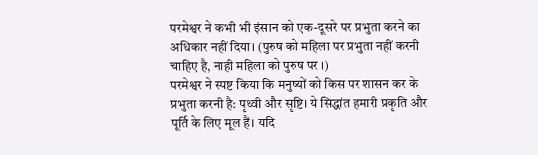परमेश्वर ने कभी भी इंसान को एक-दूसरे पर प्रभुता करने का अधिकार नहीं दिया। (पुरुष को महिला पर प्रभुता नहीं करनी चाहिए है, नाही महिला को पुरुष पर ।)
परमेश्वर ने स्पष्ट किया कि मनुष्यों को किस पर शासन कर के प्रभुता करनी है: पृथ्वी और सृष्टि। ये सिद्धांत हमारी प्रकृति और पूर्ति के लिए मूल हैं। यदि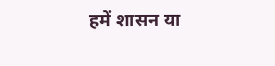हमें शासन या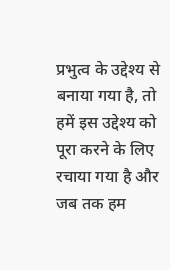प्रभुत्व के उद्देश्य से बनाया गया है, तो हमें इस उद्देश्य को पूरा करने के लिए रचाया गया है और जब तक हम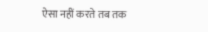ऐसा नहीं करते तब तक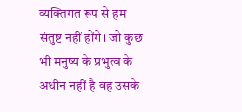व्यक्तिगत रूप से हम संतुष्ट नहीं होंगे। जो कुछ भी मनुष्य के प्रभुत्व के अधीन नहीं है वह उसके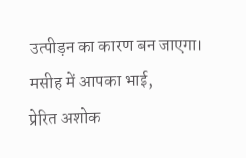उत्पीड़न का कारण बन जाएगा।
मसीह में आपका भाई,
प्रेरित अशोक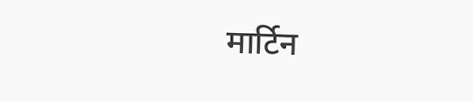मार्टिन